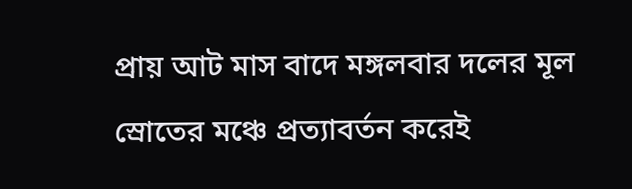প্রায় আট মাস বাদে মঙ্গলবার দলের মূল স্রোতের মঞ্চে প্রত্যাবর্তন করেই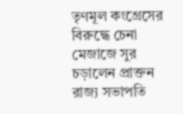তৃণমূল কংগ্রেসের বিরুদ্ধে চেনা মেজাজে সুর চড়ালেন প্রাক্তন রাজ্য সভাপতি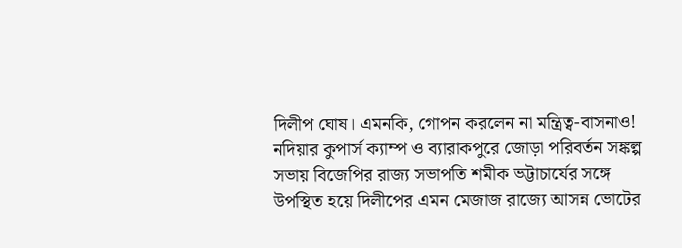দিলীপ ঘোষ। এমনকি, গোপন করলেন না মন্ত্রিত্ব-বাসনাও! নদিয়ার কুপার্স ক্যাম্প ও ব্যারাকপুরে জোড়া পরিবর্তন সঙ্কল্প সভায় বিজেপির রাজ্য সভাপতি শমীক ভট্টাচার্যের সঙ্গে উপস্থিত হয়ে দিলীপের এমন মেজাজ রাজ্যে আসন্ন ভোটের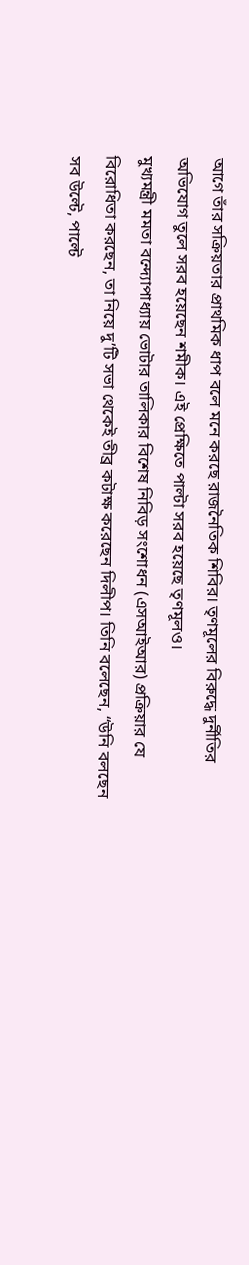আগে তাঁর সক্রিয়তার প্রাথমিক ধাপ বলে মনে করছে রাজনৈতিক শিবির। তৃণমূলের বিরুদ্ধে দুর্নীতির অভিযোগ তুলে সরব হয়েছেন শমীক। এই প্রেক্ষিতে পাল্টা সরব হয়েছে তৃণমূলও।
মুখ্যমন্ত্রী মমতা বন্দ্যোপাধ্যায় ভোটার তালিকার বিশেষ নিবিড় সংশোধন (এসআইআর) প্রক্রিয়ার যে বিরোধিতা করছেন, তা নিয়ে দু’টি সভা থেকেই তীব্র কটাক্ষ করেছেন দিলীপ। তিনি বলেছেন, “উনি বলছেন সব উল্টে, পাল্টে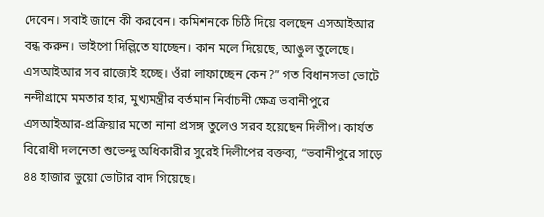দেবেন। সবাই জানে কী করবেন। কমিশনকে চিঠি দিয়ে বলছেন এসআইআর বন্ধ করুন। ভাইপো দিল্লিতে যাচ্ছেন। কান মলে দিয়েছে, আঙুল তুলেছে। এসআইআর সব রাজ্যেই হচ্ছে। ওঁরা লাফাচ্ছেন কেন?” গত বিধানসভা ভোটে নন্দীগ্রামে মমতার হার, মুখ্যমন্ত্রীর বর্তমান নির্বাচনী ক্ষেত্র ভবানীপুরে এসআইআর-প্রক্রিয়ার মতো নানা প্রসঙ্গ তুলেও সরব হয়েছেন দিলীপ। কার্যত বিরোধী দলনেতা শুভেন্দু অধিকারীর সুরেই দিলীপের বক্তব্য, “ভবানীপুরে সাড়ে ৪৪ হাজার ভুয়ো ভোটার বাদ গিয়েছে।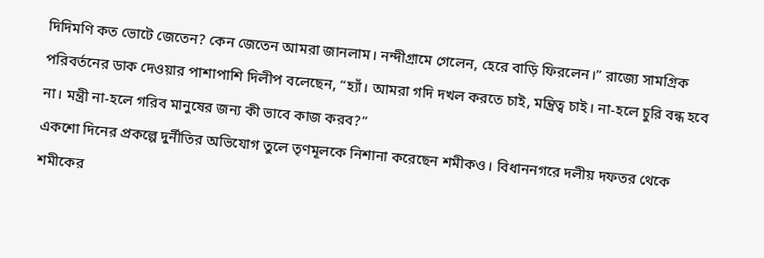দিদিমণি কত ভোটে জেতেন? কেন জেতেন আমরা জানলাম। নন্দীগ্রামে গেলেন, হেরে বাড়ি ফিরলেন।” রাজ্যে সামগ্রিক পরিবর্তনের ডাক দেওয়ার পাশাপাশি দিলীপ বলেছেন, “হ্যাঁ। আমরা গদি দখল করতে চাই, মন্ত্রিত্ব চাই। না-হলে চুরি বন্ধ হবে না। মন্ত্রী না-হলে গরিব মানুষের জন্য কী ভাবে কাজ করব?”
একশো দিনের প্রকল্পে দুর্নীতির অভিযোগ তুলে তৃণমূলকে নিশানা করেছেন শমীকও। বিধাননগরে দলীয় দফতর থেকে শমীকের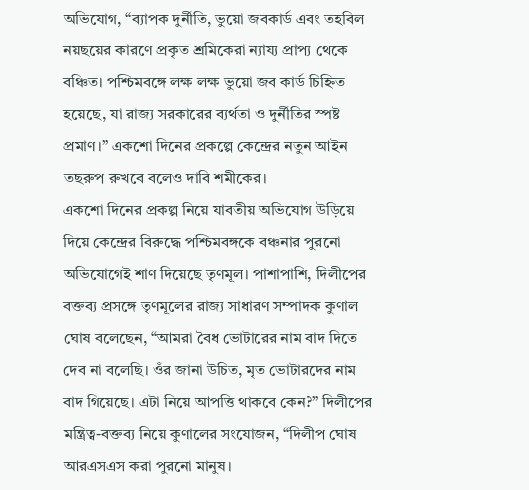অভিযোগ, “ব্যাপক দুর্নীতি, ভুয়ো জবকার্ড এবং তহবিল নয়ছয়ের কারণে প্রকৃত শ্রমিকেরা ন্যায্য প্রাপ্য থেকে বঞ্চিত। পশ্চিমবঙ্গে লক্ষ লক্ষ ভুয়ো জব কার্ড চিহ্নিত হয়েছে, যা রাজ্য সরকারের ব্যর্থতা ও দুর্নীতির স্পষ্ট প্রমাণ।” একশো দিনের প্রকল্পে কেন্দ্রের নতুন আইন তছরুপ রুখবে বলেও দাবি শমীকের।
একশো দিনের প্রকল্প নিয়ে যাবতীয় অভিযোগ উড়িয়ে দিয়ে কেন্দ্রের বিরুদ্ধে পশ্চিমবঙ্গকে বঞ্চনার পুরনো অভিযোগেই শাণ দিয়েছে তৃণমূল। পাশাপাশি, দিলীপের বক্তব্য প্রসঙ্গে তৃণমূলের রাজ্য সাধারণ সম্পাদক কুণাল ঘোষ বলেছেন, “আমরা বৈধ ভোটারের নাম বাদ দিতে দেব না বলেছি। ওঁর জানা উচিত, মৃত ভোটারদের নাম বাদ গিয়েছে। এটা নিয়ে আপত্তি থাকবে কেন?” দিলীপের মন্ত্রিত্ব-বক্তব্য নিয়ে কুণালের সংযোজন, “দিলীপ ঘোষ আরএসএস করা পুরনো মানুষ।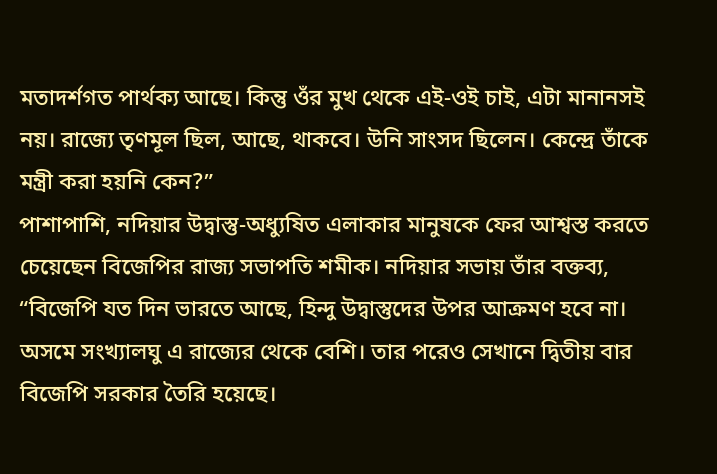মতাদর্শগত পার্থক্য আছে। কিন্তু ওঁর মুখ থেকে এই-ওই চাই, এটা মানানসই নয়। রাজ্যে তৃণমূল ছিল, আছে, থাকবে। উনি সাংসদ ছিলেন। কেন্দ্রে তাঁকে মন্ত্রী করা হয়নি কেন?”
পাশাপাশি, নদিয়ার উদ্বাস্তু-অধ্যুষিত এলাকার মানুষকে ফের আশ্বস্ত করতে চেয়েছেন বিজেপির রাজ্য সভাপতি শমীক। নদিয়ার সভায় তাঁর বক্তব্য, “বিজেপি যত দিন ভারতে আছে, হিন্দু উদ্বাস্তুদের উপর আক্রমণ হবে না। অসমে সংখ্যালঘু এ রাজ্যের থেকে বেশি। তার পরেও সেখানে দ্বিতীয় বার বিজেপি সরকার তৈরি হয়েছে।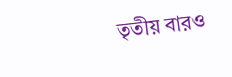তৃতীয় বারও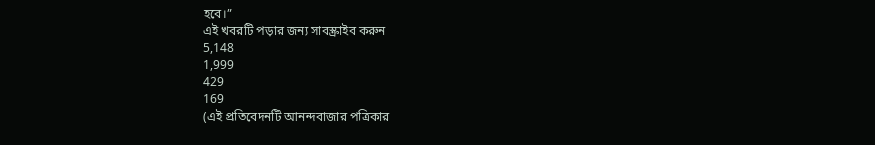হবে।”
এই খবরটি পড়ার জন্য সাবস্ক্রাইব করুন
5,148
1,999
429
169
(এই প্রতিবেদনটি আনন্দবাজার পত্রিকার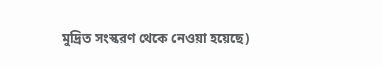মুদ্রিত সংস্করণ থেকে নেওয়া হয়েছে)